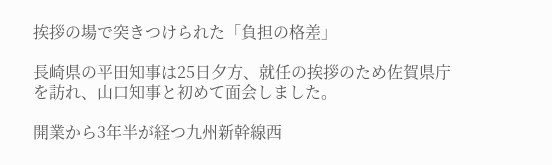挨拶の場で突きつけられた「負担の格差」

長崎県の平田知事は25日夕方、就任の挨拶のため佐賀県庁を訪れ、山口知事と初めて面会しました。

開業から3年半が経つ九州新幹線西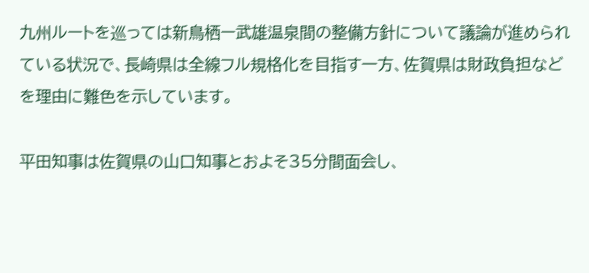九州ルートを巡っては新鳥栖ー武雄温泉間の整備方針について議論が進められている状況で、長崎県は全線フル規格化を目指す一方、佐賀県は財政負担などを理由に難色を示しています。

平田知事は佐賀県の山口知事とおよそ35分間面会し、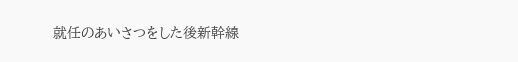就任のあいさつをした後新幹線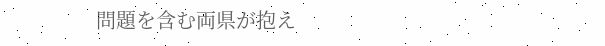問題を含む両県が抱え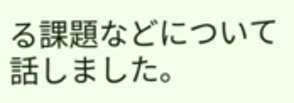る課題などについて話しました。